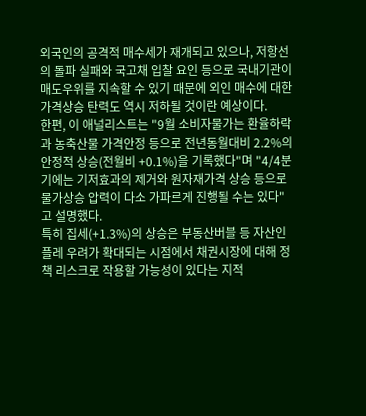외국인의 공격적 매수세가 재개되고 있으나, 저항선의 돌파 실패와 국고채 입찰 요인 등으로 국내기관이 매도우위를 지속할 수 있기 때문에 외인 매수에 대한 가격상승 탄력도 역시 저하될 것이란 예상이다.
한편, 이 애널리스트는 "9월 소비자물가는 환율하락과 농축산물 가격안정 등으로 전년동월대비 2.2%의 안정적 상승(전월비 +0.1%)을 기록했다"며 "4/4분기에는 기저효과의 제거와 원자재가격 상승 등으로 물가상승 압력이 다소 가파르게 진행될 수는 있다"고 설명했다.
특히 집세(+1.3%)의 상승은 부동산버블 등 자산인플레 우려가 확대되는 시점에서 채권시장에 대해 정책 리스크로 작용할 가능성이 있다는 지적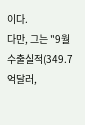이다.
다만, 그는 "9월 수출실적(349.7억달러,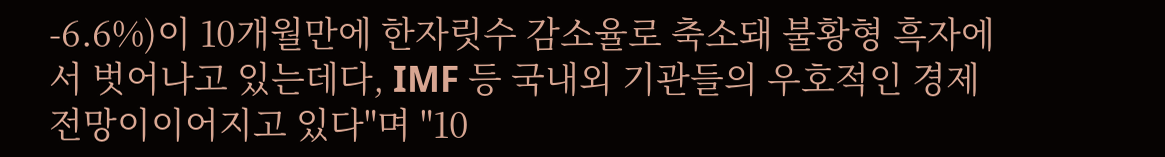-6.6%)이 10개월만에 한자릿수 감소율로 축소돼 불황형 흑자에서 벗어나고 있는데다, IMF 등 국내외 기관들의 우호적인 경제전망이이어지고 있다"며 "10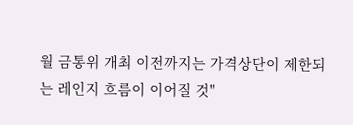월 금통위 개최 이전까지는 가격상단이 제한되는 레인지 흐름이 이어질 것"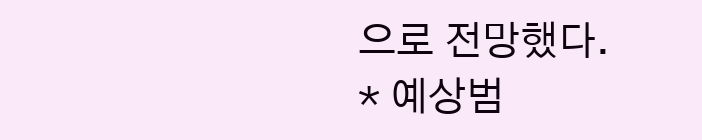으로 전망했다.
* 예상범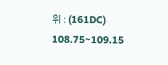위 : (161DC) 108.75~109.15